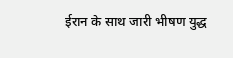ईरान के साथ जारी भीषण युद्ध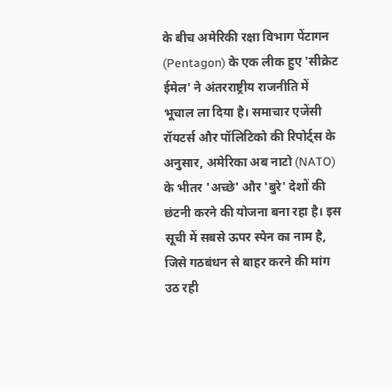के बीच अमेरिकी रक्षा विभाग पेंटागन (Pentagon) के एक लीक हुए 'सीक्रेट ईमेल' ने अंतरराष्ट्रीय राजनीति में भूचाल ला दिया है। समाचार एजेंसी रॉयटर्स और पॉलिटिको की रिपोर्ट्स के अनुसार, अमेरिका अब नाटो (NATO) के भीतर 'अच्छे' और 'बुरे' देशों की छंटनी करने की योजना बना रहा है। इस सूची में सबसे ऊपर स्पेन का नाम है, जिसे गठबंधन से बाहर करने की मांग उठ रही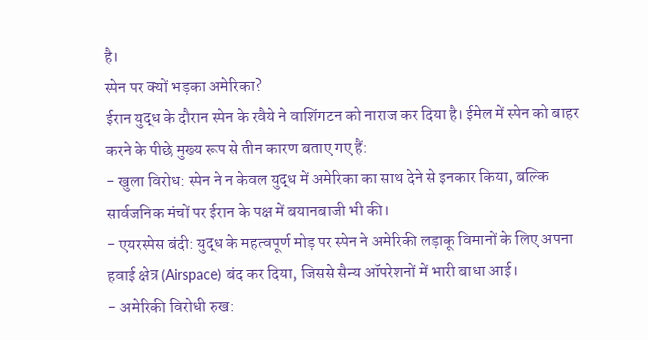है।
स्पेन पर क्यों भड़का अमेरिका?
ईरान युद्ध के दौरान स्पेन के रवैये ने वाशिंगटन को नाराज कर दिया है। ईमेल में स्पेन को बाहर करने के पीछे मुख्य रूप से तीन कारण बताए गए हैं:
- खुला विरोध: स्पेन ने न केवल युद्ध में अमेरिका का साथ देने से इनकार किया, बल्कि सार्वजनिक मंचों पर ईरान के पक्ष में बयानबाजी भी की।
- एयरस्पेस बंदी: युद्ध के महत्वपूर्ण मोड़ पर स्पेन ने अमेरिकी लड़ाकू विमानों के लिए अपना हवाई क्षेत्र (Airspace) बंद कर दिया, जिससे सैन्य ऑपरेशनों में भारी बाधा आई।
- अमेरिकी विरोधी रुख: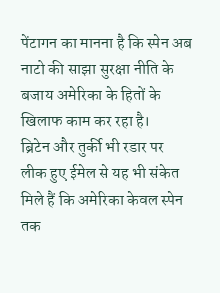पेंटागन का मानना है कि स्पेन अब नाटो की साझा सुरक्षा नीति के बजाय अमेरिका के हितों के खिलाफ काम कर रहा है।
ब्रिटेन और तुर्की भी रडार पर
लीक हुए ईमेल से यह भी संकेत मिले हैं कि अमेरिका केवल स्पेन तक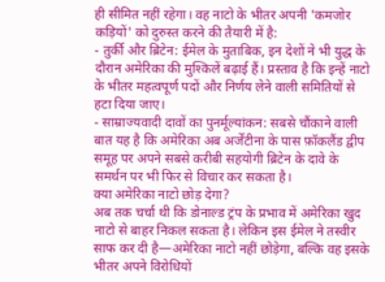ही सीमित नहीं रहेगा। वह नाटो के भीतर अपनी 'कमजोर कड़ियों' को दुरुस्त करने की तैयारी में है:
- तुर्की और ब्रिटेन: ईमेल के मुताबिक, इन देशों ने भी युद्ध के दौरान अमेरिका की मुश्किलें बढ़ाई हैं। प्रस्ताव है कि इन्हें नाटो के भीतर महत्वपूर्ण पदों और निर्णय लेने वाली समितियों से हटा दिया जाए।
- साम्राज्यवादी दावों का पुनर्मूल्यांकन: सबसे चौंकाने वाली बात यह है कि अमेरिका अब अर्जेंटीना के पास फ़ॉकलैंड द्वीप समूह पर अपने सबसे करीबी सहयोगी ब्रिटेन के दावे के समर्थन पर भी फिर से विचार कर सकता है।
क्या अमेरिका नाटो छोड़ देगा?
अब तक चर्चा थी कि डोनाल्ड ट्रंप के प्रभाव में अमेरिका खुद नाटो से बाहर निकल सकता है। लेकिन इस ईमेल ने तस्वीर साफ कर दी है—अमेरिका नाटो नहीं छोड़ेगा, बल्कि वह इसके भीतर अपने विरोधियों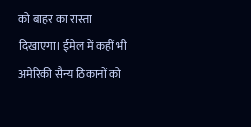को बाहर का रास्ता दिखाएगा। ईमेल में कहीं भी अमेरिकी सैन्य ठिकानों को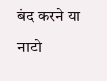बंद करने या नाटो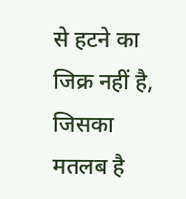से हटने का जिक्र नहीं है, जिसका मतलब है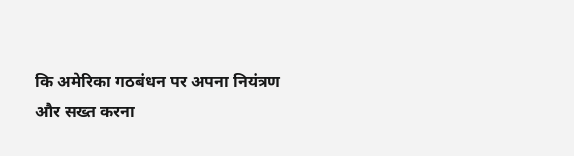कि अमेरिका गठबंधन पर अपना नियंत्रण और सख्त करना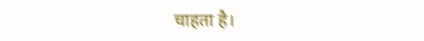चाहता है।